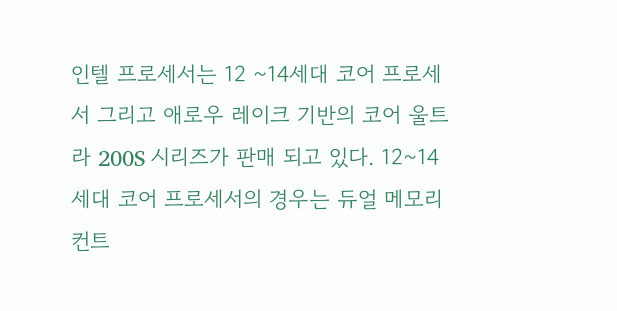인텔 프로세서는 12 ~14세대 코어 프로세서 그리고 애로우 레이크 기반의 코어 울트라 200S 시리즈가 판매 되고 있다. 12~14세대 코어 프로세서의 경우는 듀얼 메모리 컨트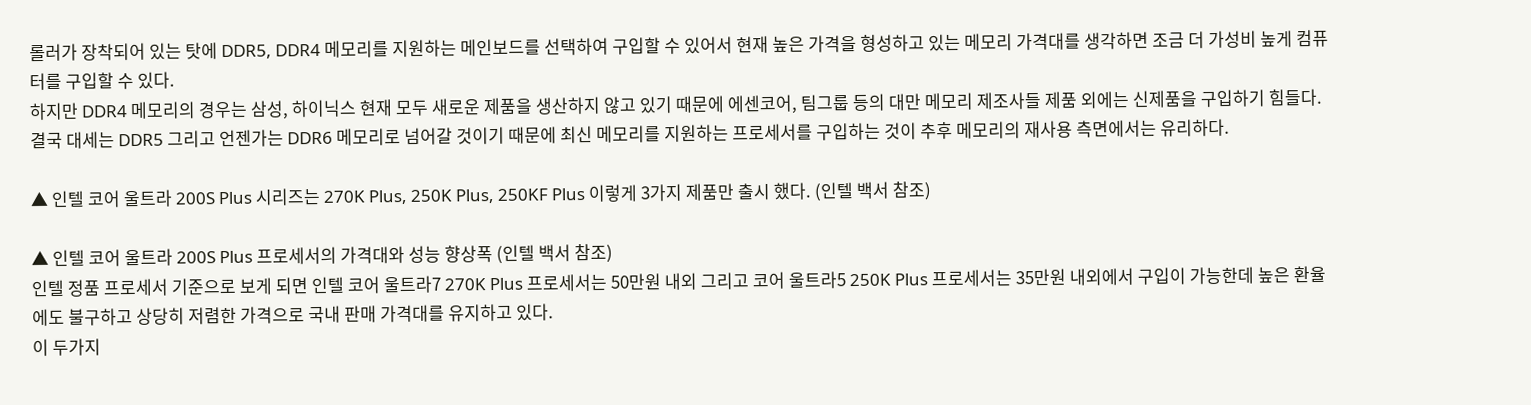롤러가 장착되어 있는 탓에 DDR5, DDR4 메모리를 지원하는 메인보드를 선택하여 구입할 수 있어서 현재 높은 가격을 형성하고 있는 메모리 가격대를 생각하면 조금 더 가성비 높게 컴퓨터를 구입할 수 있다.
하지만 DDR4 메모리의 경우는 삼성, 하이닉스 현재 모두 새로운 제품을 생산하지 않고 있기 때문에 에센코어, 팀그룹 등의 대만 메모리 제조사들 제품 외에는 신제품을 구입하기 힘들다. 결국 대세는 DDR5 그리고 언젠가는 DDR6 메모리로 넘어갈 것이기 때문에 최신 메모리를 지원하는 프로세서를 구입하는 것이 추후 메모리의 재사용 측면에서는 유리하다.

▲ 인텔 코어 울트라 200S Plus 시리즈는 270K Plus, 250K Plus, 250KF Plus 이렇게 3가지 제품만 출시 했다. (인텔 백서 참조)

▲ 인텔 코어 울트라 200S Plus 프로세서의 가격대와 성능 향상폭 (인텔 백서 참조)
인텔 정품 프로세서 기준으로 보게 되면 인텔 코어 울트라7 270K Plus 프로세서는 50만원 내외 그리고 코어 울트라5 250K Plus 프로세서는 35만원 내외에서 구입이 가능한데 높은 환율에도 불구하고 상당히 저렴한 가격으로 국내 판매 가격대를 유지하고 있다.
이 두가지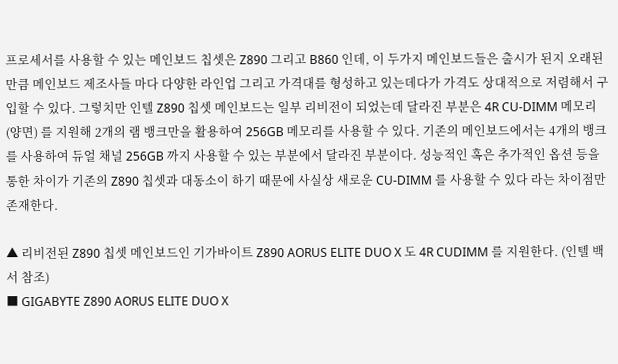프로세서를 사용할 수 있는 메인보드 칩셋은 Z890 그리고 B860 인데, 이 두가지 메인보드들은 출시가 된지 오래된 만큼 메인보드 제조사들 마다 다양한 라인업 그리고 가격대를 형성하고 있는데다가 가격도 상대적으로 저렴해서 구입할 수 있다. 그렇치만 인텔 Z890 칩셋 메인보드는 일부 리비전이 되었는데 달라진 부분은 4R CU-DIMM 메모리 (양면) 를 지원해 2개의 램 뱅크만을 활용하여 256GB 메모리를 사용할 수 있다. 기존의 메인보드에서는 4개의 뱅크를 사용하여 듀얼 채널 256GB 까지 사용할 수 있는 부분에서 달라진 부분이다. 성능적인 혹은 추가적인 옵션 등을 통한 차이가 기존의 Z890 칩셋과 대동소이 하기 때문에 사실상 새로운 CU-DIMM 를 사용할 수 있다 라는 차이점만 존재한다.

▲ 리비전된 Z890 칩셋 메인보드인 기가바이트 Z890 AORUS ELITE DUO X 도 4R CUDIMM 를 지원한다. (인텔 백서 참조)
■ GIGABYTE Z890 AORUS ELITE DUO X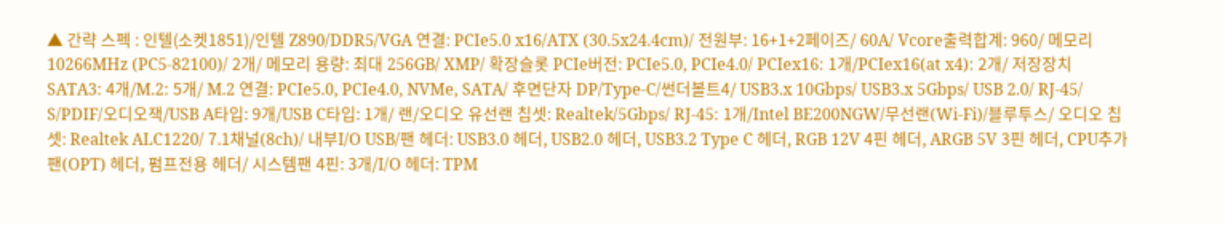▲ 간략 스펙 : 인텔(소켓1851)/인텔 Z890/DDR5/VGA 연결: PCIe5.0 x16/ATX (30.5x24.4cm)/ 전원부: 16+1+2페이즈/ 60A/ Vcore출력합계: 960/ 메모리 10266MHz (PC5-82100)/ 2개/ 메모리 용량: 최대 256GB/ XMP/ 확장슬롯 PCIe버전: PCIe5.0, PCIe4.0/ PCIex16: 1개/PCIex16(at x4): 2개/ 저장장치 SATA3: 4개/M.2: 5개/ M.2 연결: PCIe5.0, PCIe4.0, NVMe, SATA/ 후면단자 DP/Type-C/썬더볼트4/ USB3.x 10Gbps/ USB3.x 5Gbps/ USB 2.0/ RJ-45/ S/PDIF/오디오잭/USB A타입: 9개/USB C타입: 1개/ 랜/오디오 유선랜 칩셋: Realtek/5Gbps/ RJ-45: 1개/Intel BE200NGW/무선랜(Wi-Fi)/블루투스/ 오디오 칩셋: Realtek ALC1220/ 7.1채널(8ch)/ 내부I/O USB/팬 헤더: USB3.0 헤더, USB2.0 헤더, USB3.2 Type C 헤더, RGB 12V 4핀 헤더, ARGB 5V 3핀 헤더, CPU추가팬(OPT) 헤더, 펌프전용 헤더/ 시스템팬 4핀: 3개/I/O 헤더: TPM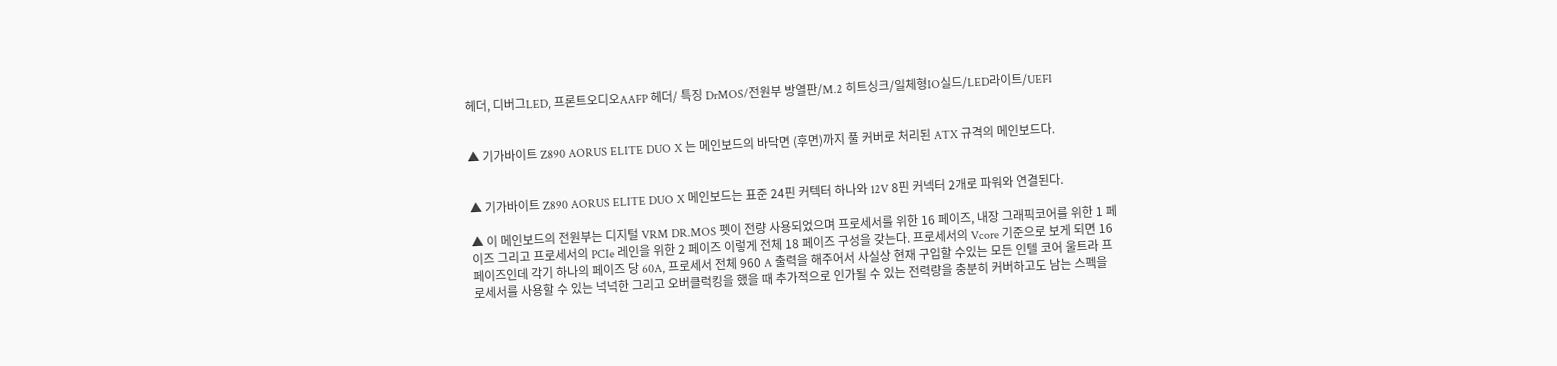헤더, 디버그LED, 프론트오디오AAFP 헤더/ 특징 DrMOS/전원부 방열판/M.2 히트싱크/일체형IO실드/LED라이트/UEFI


▲ 기가바이트 Z890 AORUS ELITE DUO X 는 메인보드의 바닥면 (후면)까지 풀 커버로 처리된 ATX 규격의 메인보드다.


▲ 기가바이트 Z890 AORUS ELITE DUO X 메인보드는 표준 24핀 커텍터 하나와 12V 8핀 커넥터 2개로 파워와 연결된다.

▲ 이 메인보드의 전원부는 디지털 VRM DR.MOS 펫이 전량 사용되었으며 프로세서를 위한 16 페이즈, 내장 그래픽코어를 위한 1 페이즈 그리고 프로세서의 PCIe 레인을 위한 2 페이즈 이렇게 전체 18 페이즈 구성을 갖는다. 프로세서의 Vcore 기준으로 보게 되면 16 페이즈인데 각기 하나의 페이즈 당 60A, 프로세서 전체 960 A 출력을 해주어서 사실상 현재 구입할 수있는 모든 인텔 코어 울트라 프로세서를 사용할 수 있는 넉넉한 그리고 오버클럭킹을 했을 때 추가적으로 인가될 수 있는 전력량을 충분히 커버하고도 남는 스펙을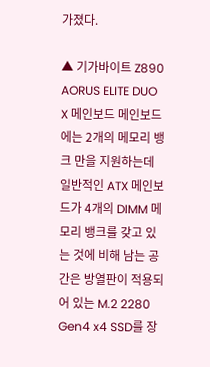가졌다.

▲ 기가바이트 Z890 AORUS ELITE DUO X 메인보드 메인보드에는 2개의 메모리 뱅크 만을 지원하는데 일반적인 ATX 메인보드가 4개의 DIMM 메모리 뱅크를 갖고 있는 것에 비해 남는 공간은 방열판이 적용되어 있는 M.2 2280 Gen4 x4 SSD를 장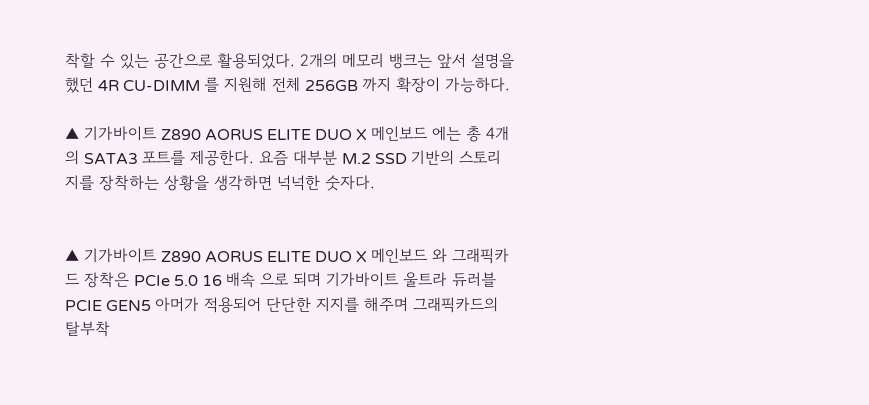착할 수 있는 공간으로 활용되었다. 2개의 메모리 뱅크는 앞서 설명을 했던 4R CU-DIMM 를 지원해 전체 256GB 까지 확장이 가능하다.

▲ 기가바이트 Z890 AORUS ELITE DUO X 메인보드 에는 총 4개의 SATA3 포트를 제공한다. 요즘 대부분 M.2 SSD 기반의 스토리지를 장착하는 상황을 생각하면 넉넉한 숫자다.


▲ 기가바이트 Z890 AORUS ELITE DUO X 메인보드 와 그래픽카드 장착은 PCIe 5.0 16 배속 으로 되며 기가바이트 울트라 듀러블 PCIE GEN5 아머가 적용되어 단단한 지지를 해주며 그래픽카드의 탈부착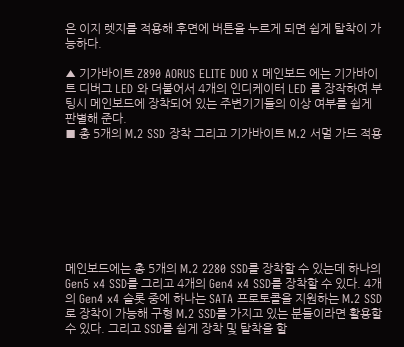은 이지 렛지를 적용해 후면에 버튼을 누르게 되면 쉽게 탈착이 가능하다.

▲ 기가바이트 Z890 AORUS ELITE DUO X 메인보드 에는 기가바이트 디버그 LED 와 더불어서 4개의 인디케이터 LED 를 장작하여 부팅시 메인보드에 장착되어 있는 주변기기들의 이상 여부를 쉽게 판별해 준다.
■ 총 5개의 M.2 SSD 장착 그리고 기가바이트 M.2 서멀 가드 적용








메인보드에는 총 5개의 M.2 2280 SSD를 장착할 수 있는데 하나의 Gen5 x4 SSD를 그리고 4개의 Gen4 x4 SSD를 장착할 수 있다. 4개의 Gen4 x4 슬롯 중에 하나는 SATA 프로토콜을 지원하는 M.2 SSD로 장착이 가능해 구형 M.2 SSD를 가지고 있는 분들이라면 활용할 수 있다. 그리고 SSD를 쉽게 장착 및 탈착을 할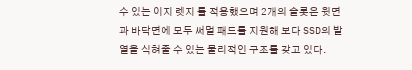수 있는 이지 렛지 를 적용했으며 2개의 슬롯은 윗면과 바닥면에 모두 써멀 패드를 지원해 보다 SSD의 발열을 식혀줄 수 있는 물리적인 구조를 갖고 있다.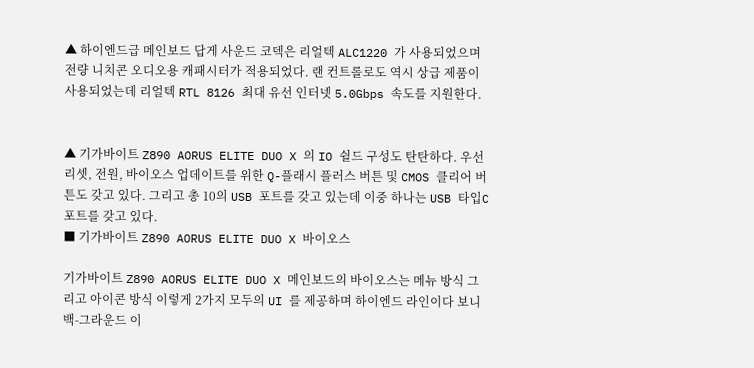▲ 하이엔드급 메인보드 답게 사운드 코덱은 리얼텍 ALC1220 가 사용되었으며 전량 니치콘 오디오용 캐패시터가 적용되었다. 랜 컨트롤로도 역시 상급 제품이 사용되었는데 리얼텍 RTL 8126 최대 유선 인터넷 5.0Gbps 속도를 지원한다.


▲ 기가바이트 Z890 AORUS ELITE DUO X 의 IO 쉴드 구성도 탄탄하다. 우선 리셋, 전원, 바이오스 업데이트를 위한 Q-플래시 플러스 버튼 및 CMOS 클리어 버튼도 갖고 있다. 그리고 총 10의 USB 포트를 갖고 있는데 이중 하나는 USB 타입C 포트를 갖고 있다.
■ 기가바이트 Z890 AORUS ELITE DUO X 바이오스

기가바이트 Z890 AORUS ELITE DUO X 메인보드의 바이오스는 메뉴 방식 그리고 아이콘 방식 이렇게 2가지 모두의 UI 를 제공하며 하이엔드 라인이다 보니 백-그라운드 이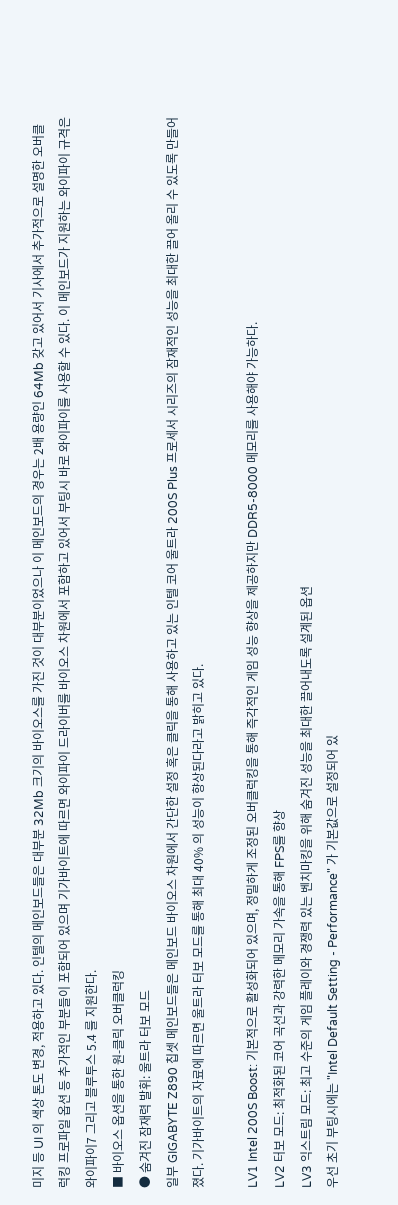미지 등 UI 의 색상 톤도 변경, 적용하고 있다. 인텔의 메인보드들은 대부분 32Mb 크기의 바이오스를 가진 것이 대부분이었으나 이 메인보드의 경우는 2배 용량인 64Mb 갖고 있어서 기사에서 추가적으로 설명한 오버클럭킹 프로파일 옵션 등 추가적인 부분들이 포함되어 있으며 기가바이트에 따르면 와이파이 드라이버를 바이오스 차원에서 포함하고 있어서 부팅시 바로 와이파이를 사용할 수 있다. 이 메인보드가 지원하는 와이파이 규격은 와이파이7 그리고 블루투스 5.4 를 지원한다.
■ 바이오스 옵션을 통한 원-클릭 오버클럭킹
● 숨겨진 잠재력 발휘: 울트라 터보 모드
일부 GIGABYTE Z890 칩셋 메인보드들은 메인보드 바이오스 차원에서 간단한 설정 혹은 클릭을 통해 사용하고 있는 인텔 코어 울트라 200S Plus 프로세서 시리즈의 잠재적인 성능을 최대한 끌어 올리 수 있도록 만들어졌다. 기가바이트의 자료에 따르면 울트라 터보 모드를 통해 최대 40% 의 성능이 향상된다라고 밝히고 있다.

LV1 Intel 200S Boost: 기본적으로 활성화되어 있으며, 정밀하게 조정된 오버클럭킹을 통해 즉각적인 게임 성능 향상을 제공하지만 DDR5-8000 메모리를 사용해야 가능하다.
LV2 터보 모드: 최적화된 코어 곡선과 강력한 메모리 가속을 통해 FPS를 향상
LV3 익스트림 모드: 최고 수준의 게임 플레이와 경쟁력 있는 벤치마킹을 위해 숨겨진 성능을 최대한 끌어내도록 설계된 옵션
우선 초기 부팅시에는 "Intel Default Setting - Performance" 가 기본값으로 설정되어 있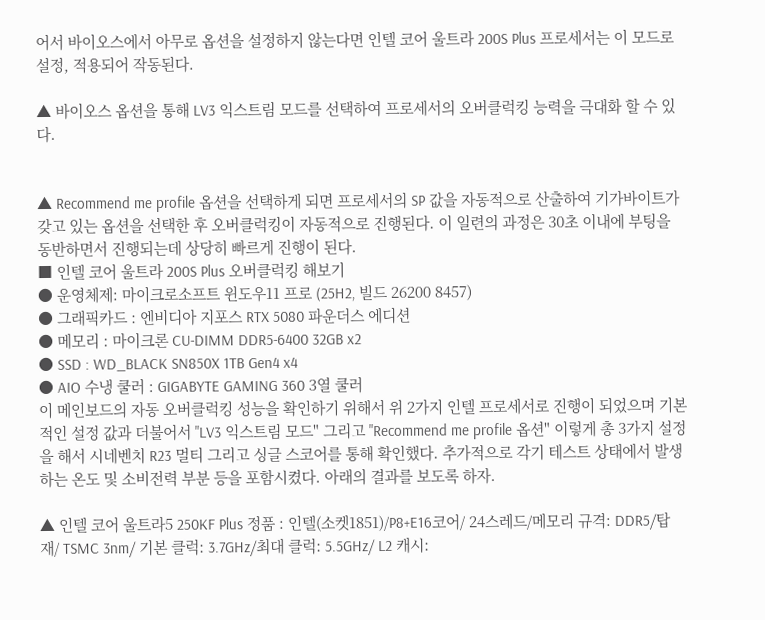어서 바이오스에서 아무로 옵션을 설정하지 않는다면 인텔 코어 울트라 200S Plus 프로세서는 이 모드로 설정, 적용되어 작동된다.

▲ 바이오스 옵션을 통해 LV3 익스트림 모드를 선택하여 프로세서의 오버클럭킹 능력을 극대화 할 수 있다.


▲ Recommend me profile 옵션을 선택하게 되면 프로세서의 SP 값을 자동적으로 산출하여 기가바이트가 갖고 있는 옵션을 선택한 후 오버클럭킹이 자동적으로 진행된다. 이 일련의 과정은 30초 이내에 부팅을 동반하면서 진행되는데 상당히 빠르게 진행이 된다.
■ 인텔 코어 울트라 200S Plus 오버클럭킹 해보기
● 운영체제: 마이크로소프트 윈도우11 프로 (25H2, 빌드 26200 8457)
● 그래픽카드 : 엔비디아 지포스 RTX 5080 파운더스 에디션
● 메모리 : 마이크론 CU-DIMM DDR5-6400 32GB x2
● SSD : WD_BLACK SN850X 1TB Gen4 x4
● AIO 수냉 쿨러 : GIGABYTE GAMING 360 3열 쿨러
이 메인보드의 자동 오버클럭킹 성능을 확인하기 위해서 위 2가지 인텔 프로세서로 진행이 되었으며 기본적인 설정 값과 더불어서 "LV3 익스트림 모드" 그리고 "Recommend me profile 옵션" 이렇게 총 3가지 설정을 해서 시네벤치 R23 멀티 그리고 싱글 스코어를 통해 확인했다. 추가적으로 각기 테스트 상태에서 발생하는 온도 및 소비전력 부분 등을 포함시켰다. 아래의 결과를 보도록 하자.

▲ 인텔 코어 울트라5 250KF Plus 정품 : 인텔(소켓1851)/P8+E16코어/ 24스레드/메모리 규격: DDR5/탑재/ TSMC 3nm/ 기본 클럭: 3.7GHz/최대 클럭: 5.5GHz/ L2 캐시: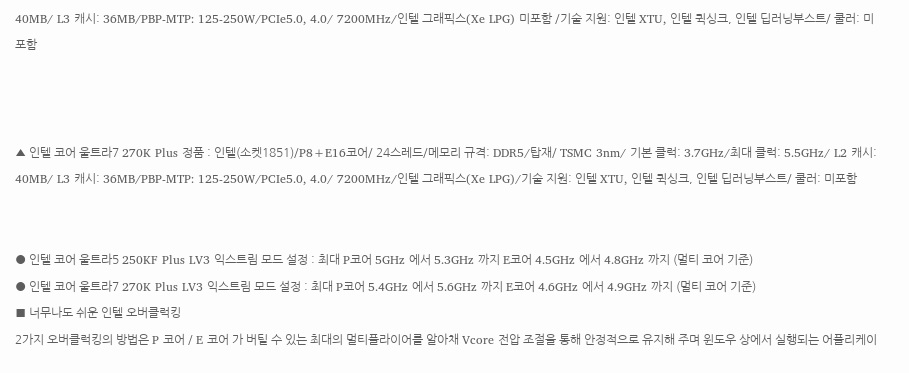40MB/ L3 캐시: 36MB/PBP-MTP: 125-250W/PCIe5.0, 4.0/ 7200MHz/인텔 그래픽스(Xe LPG) 미포함 /기술 지원: 인텔 XTU, 인텔 퀵싱크, 인텔 딥러닝부스트/ 쿨러: 미포함



▲ 인텔 코어 울트라7 270K Plus 정품 : 인텔(소켓1851)/P8+E16코어/ 24스레드/메모리 규격: DDR5/탑재/ TSMC 3nm/ 기본 클럭: 3.7GHz/최대 클럭: 5.5GHz/ L2 캐시: 40MB/ L3 캐시: 36MB/PBP-MTP: 125-250W/PCIe5.0, 4.0/ 7200MHz/인텔 그래픽스(Xe LPG)/기술 지원: 인텔 XTU, 인텔 퀵싱크, 인텔 딥러닝부스트/ 쿨러: 미포함


● 인텔 코어 울트라5 250KF Plus LV3 익스트림 모드 설정 : 최대 P코어 5GHz 에서 5.3GHz 까지 E코어 4.5GHz 에서 4.8GHz 까지 (멀티 코어 기준)
● 인텔 코어 울트라7 270K Plus LV3 익스트림 모드 설정 : 최대 P코어 5.4GHz 에서 5.6GHz 까지 E코어 4.6GHz 에서 4.9GHz 까지 (멀티 코어 기준)
■ 너무나도 쉬운 인텔 오버클럭킹
2가지 오버클럭킹의 방법은 P 코어 / E 코어 가 버틸 수 있는 최대의 멀티플라이어를 알아채 Vcore 전압 조절을 통해 안정적으로 유지해 주며 윈도우 상에서 실행되는 어플리케이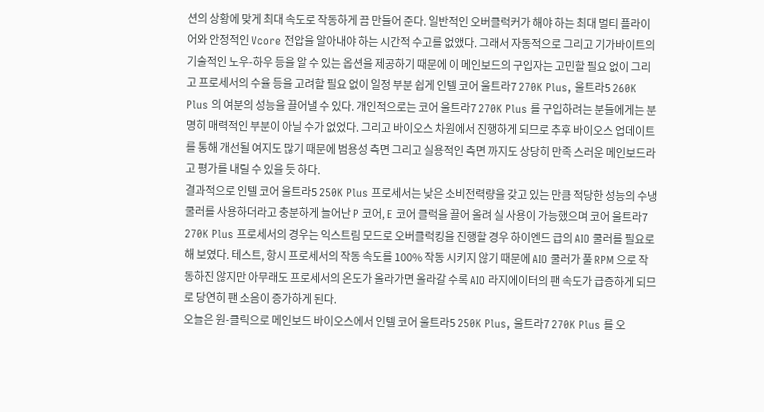션의 상황에 맞게 최대 속도로 작동하게 끔 만들어 준다. 일반적인 오버클럭커가 해야 하는 최대 멀티 플라이어와 안정적인 Vcore 전압을 알아내야 하는 시간적 수고를 없앴다. 그래서 자동적으로 그리고 기가바이트의 기술적인 노우-하우 등을 알 수 있는 옵션을 제공하기 때문에 이 메인보드의 구입자는 고민할 필요 없이 그리고 프로세서의 수율 등을 고려할 필요 없이 일정 부분 쉽게 인텔 코어 울트라7 270K Plus, 울트라5 260K Plus 의 여분의 성능을 끌어낼 수 있다. 개인적으로는 코어 울트라7 270K Plus 를 구입하려는 분들에게는 분명히 매력적인 부분이 아닐 수가 없었다. 그리고 바이오스 차원에서 진행하게 되므로 추후 바이오스 업데이트를 통해 개선될 여지도 많기 때문에 범용성 측면 그리고 실용적인 측면 까지도 상당히 만족 스러운 메인보드라고 평가를 내릴 수 있을 듯 하다.
결과적으로 인텔 코어 울트라5 250K Plus 프로세서는 낮은 소비전력량을 갖고 있는 만큼 적당한 성능의 수냉 쿨러를 사용하더라고 충분하게 늘어난 P 코어, E 코어 클럭을 끌어 올려 실 사용이 가능했으며 코어 울트라7 270K Plus 프로세서의 경우는 익스트림 모드로 오버클럭킹을 진행할 경우 하이엔드 급의 AIO 쿨러를 필요로 해 보였다. 테스트, 항시 프로세서의 작동 속도를 100% 작동 시키지 않기 때문에 AIO 쿨러가 풀 RPM 으로 작동하진 않지만 아무래도 프로세서의 온도가 올라가면 올라갈 수록 AIO 라지에이터의 팬 속도가 급증하게 되므로 당연히 팬 소음이 증가하게 된다.
오늘은 원-클릭으로 메인보드 바이오스에서 인텔 코어 울트라5 250K Plus, 울트라7 270K Plus 를 오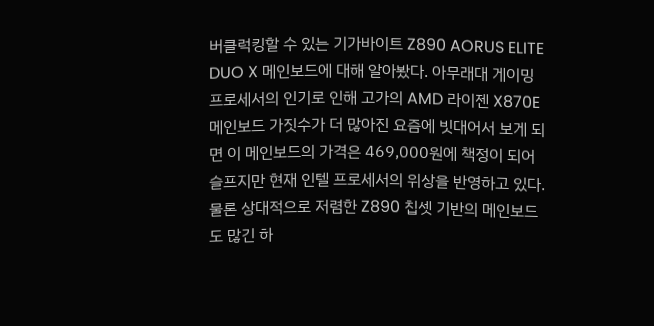버클럭킹할 수 있는 기가바이트 Z890 AORUS ELITE DUO X 메인보드에 대해 알아봤다. 아무래대 게이밍 프로세서의 인기로 인해 고가의 AMD 라이젠 X870E 메인보드 가짓수가 더 많아진 요즘에 빗대어서 보게 되면 이 메인보드의 가격은 469,000원에 책정이 되어 슬프지만 현재 인텔 프로세서의 위상을 반영하고 있다. 물론 상대적으로 저렴한 Z890 칩셋 기반의 메인보드도 많긴 하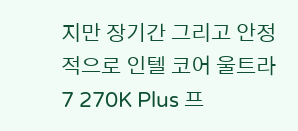지만 장기간 그리고 안정적으로 인텔 코어 울트라7 270K Plus 프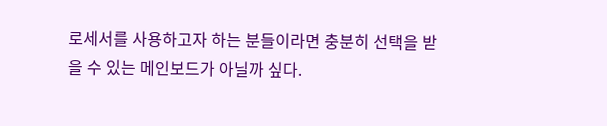로세서를 사용하고자 하는 분들이라면 충분히 선택을 받을 수 있는 메인보드가 아닐까 싶다.